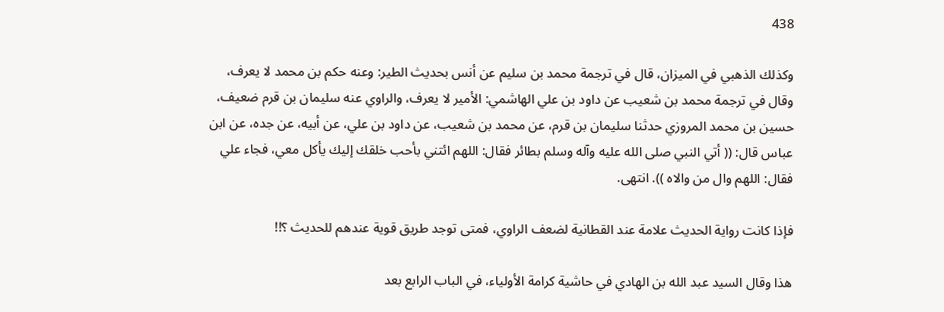438

وكذلك الذهبي في الميزان، قال في ترجمة محمد بن سليم عن أنس بحديث الطير: وعنه حكم بن محمد لا يعرف، وقال في ترجمة محمد بن شعيب عن داود بن علي الهاشمي: الأمير لا يعرف، والراوي عنه سليمان بن قرم ضعيف، حسين بن محمد المروزي حدثنا سليمان بن قرم، عن محمد بن شعيب، عن داود بن علي، عن أبيه، عن جده، عن ابن عباس قال: (( أتي النبي صلى الله عليه وآله وسلم بطائر فقال: اللهم ائتني بأحب خلقك إليك يأكل معي، فجاء علي فقال: اللهم وال من والاه )). انتهى.

فإذا كانت رواية الحديث علامة عند القطانية لضعف الراوي، فمتى توجد طريق قوية عندهم للحديث ؟!!

هذا وقال السيد عبد الله بن الهادي في حاشية كرامة الأولياء، في الباب الرابع بعد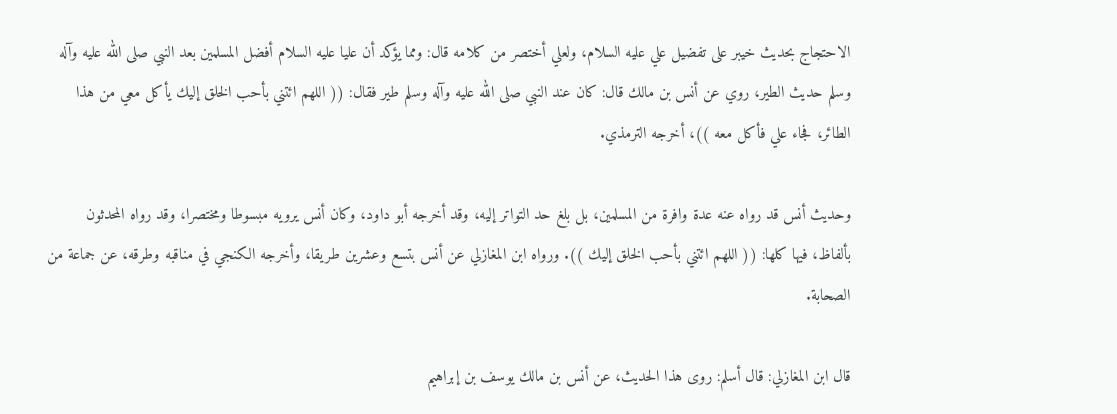الاحتجاج بحديث خيبر على تفضيل علي عليه السلام، ولعلي أختصر من كلامه قال: ومما يؤكد أن عليا عليه السلام أفضل المسلمين بعد النبي صلى الله عليه وآله وسلم حديث الطير، روي عن أنس بن مالك قال: كان عند النبي صلى الله عليه وآله وسلم طير فقال: (( اللهم ائتني بأحب الخلق إليك يأكل معي من هذا الطائر، فجاء علي فأكل معه ))، أخرجه الترمذي.

وحديث أنس قد رواه عنه عدة وافرة من المسلمين، بل بلغ حد التواتر إليه، وقد أخرجه أبو داود، وكان أنس يرويه مبسوطا ومختصرا، وقد رواه المحدثون بألفاظ، فيها كلها: (( اللهم ائتني بأحب الخلق إليك )). ورواه ابن المغازلي عن أنس بتسع وعشرين طريقا، وأخرجه الكنجي في مناقبه وطرقه، عن جماعة من الصحابة.

قال ابن المغازلي: قال أسلم: روى هذا الحديث، عن أنس بن مالك يوسف بن إبراهيم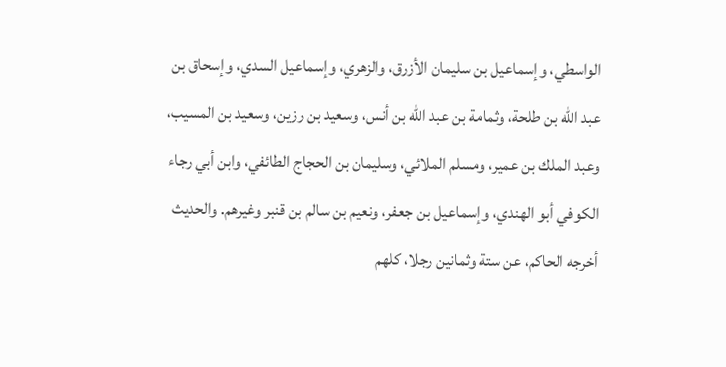الواسطي، وإسماعيل بن سليمان الأزرق، والزهري، وإسماعيل السدي، وإسحاق بن عبد الله بن طلحة، وثمامة بن عبد الله بن أنس، وسعيد بن رزين، وسعيد بن المسيب، وعبد الملك بن عمير، ومسلم الملائي، وسليمان بن الحجاج الطائفي، وابن أبي رجاء الكوفي أبو الهندي، وإسماعيل بن جعفر، ونعيم بن سالم بن قنبر وغيرهم. والحديث أخرجه الحاكم، عن ستة وثمانين رجلا، كلهم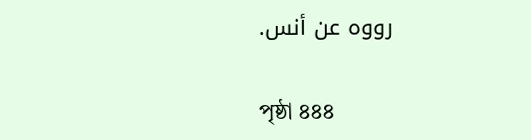رووه عن أنس.

পৃষ্ঠা ৪৪৪